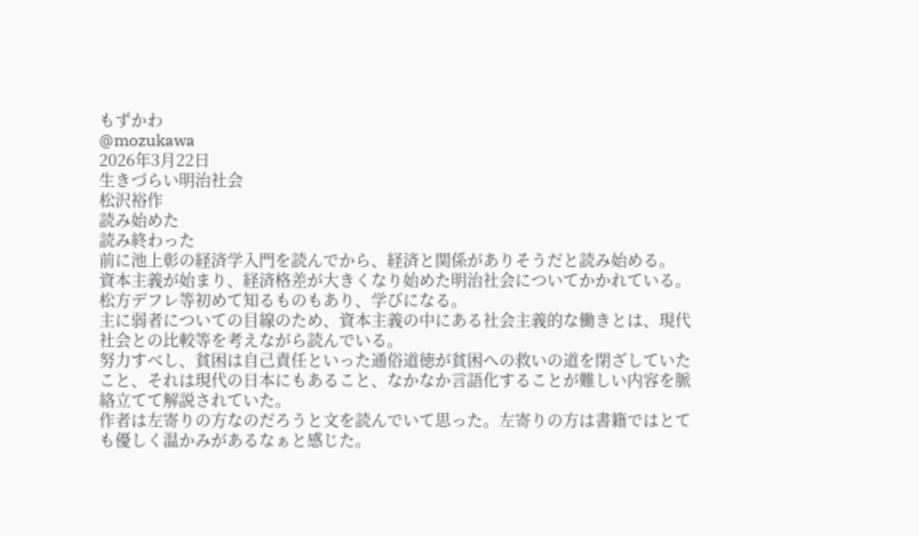もずかわ
@mozukawa
2026年3月22日
生きづらい明治社会
松沢裕作
読み始めた
読み終わった
前に池上彰の経済学入門を読んでから、経済と関係がありそうだと読み始める。
資本主義が始まり、経済格差が大きくなり始めた明治社会についてかかれている。
松方デフレ等初めて知るものもあり、学びになる。
主に弱者についての目線のため、資本主義の中にある社会主義的な働きとは、現代社会との比較等を考えながら読んでいる。
努力すべし、貧困は自己責任といった通俗道徳が貧困への救いの道を閉ざしていたこと、それは現代の日本にもあること、なかなか言語化することが難しい内容を脈絡立てて解説されていた。
作者は左寄りの方なのだろうと文を読んでいて思った。左寄りの方は書籍ではとても優しく温かみがあるなぁと感じた。